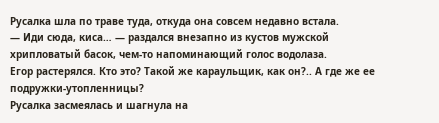Русалка шла по траве туда, откуда она совсем недавно встала.
— Иди сюда, киса… — раздался внезапно из кустов мужской хрипловатый басок, чем-то напоминающий голос водолаза.
Егор растерялся. Кто это? Такой же караульщик, как он?.. А где же ее подружки-утопленницы?
Русалка засмеялась и шагнула на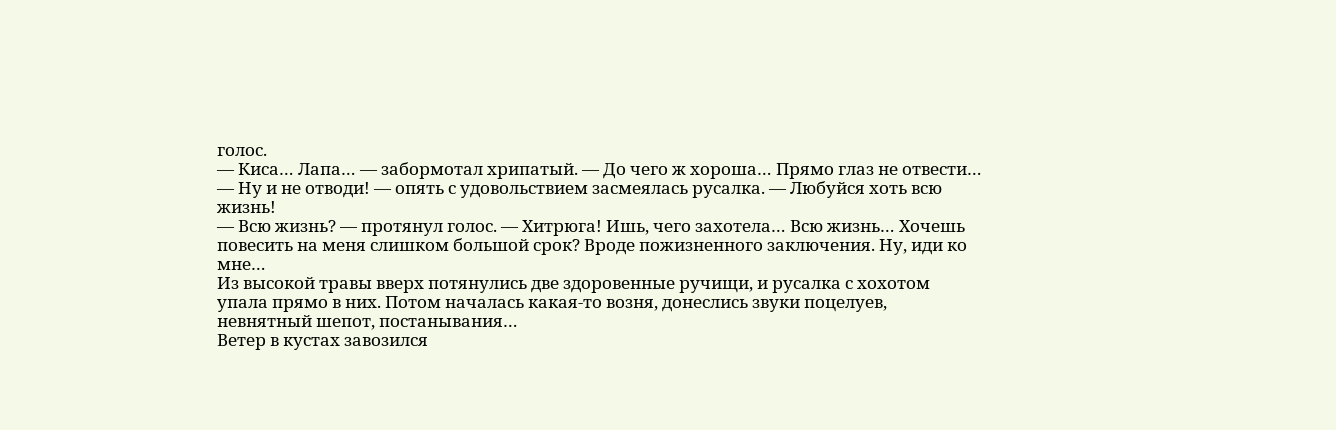голос.
— Киса… Лапа… — забормотал хрипатый. — До чего ж хороша… Прямо глаз не отвести…
— Ну и не отводи! — опять с удовольствием засмеялась русалка. — Любуйся хоть всю жизнь!
— Всю жизнь? — протянул голос. — Хитрюга! Ишь, чего захотела… Всю жизнь… Хочешь повесить на меня слишком большой срок? Вроде пожизненного заключения. Ну, иди ко мне…
Из высокой травы вверх потянулись две здоровенные ручищи, и русалка с хохотом упала прямо в них. Потом началась какая-то возня, донеслись звуки поцелуев, невнятный шепот, постанывания…
Ветер в кустах завозился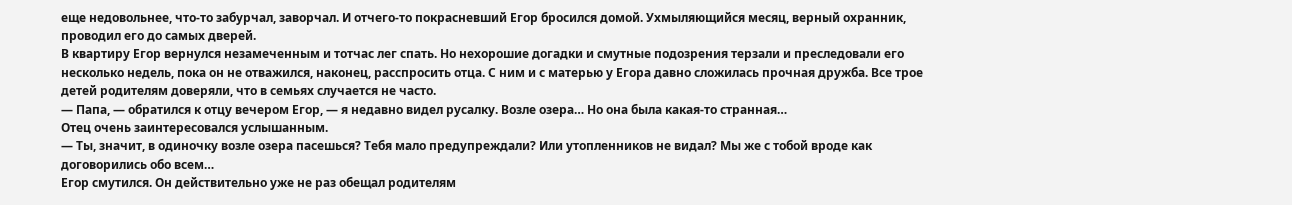еще недовольнее, что-то забурчал, заворчал. И отчего-то покрасневший Егор бросился домой. Ухмыляющийся месяц, верный охранник, проводил его до самых дверей.
В квартиру Егор вернулся незамеченным и тотчас лег спать. Но нехорошие догадки и смутные подозрения терзали и преследовали его несколько недель, пока он не отважился, наконец, расспросить отца. С ним и с матерью у Егора давно сложилась прочная дружба. Все трое детей родителям доверяли, что в семьях случается не часто.
— Папа, — обратился к отцу вечером Егор, — я недавно видел русалку. Возле озера… Но она была какая-то странная…
Отец очень заинтересовался услышанным.
— Ты, значит, в одиночку возле озера пасешься? Тебя мало предупреждали? Или утопленников не видал? Мы же с тобой вроде как договорились обо всем…
Егор смутился. Он действительно уже не раз обещал родителям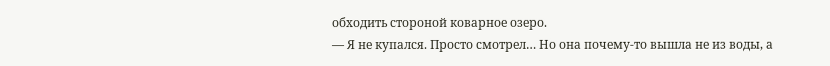обходить стороной коварное озеро.
— Я не купался. Просто смотрел… Но она почему-то вышла не из воды, а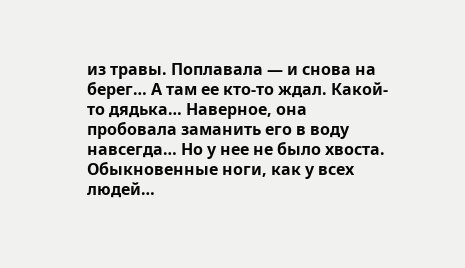из травы. Поплавала — и снова на берег… А там ее кто-то ждал. Какой-то дядька… Наверное, она пробовала заманить его в воду навсегда… Но у нее не было хвоста. Обыкновенные ноги, как у всех людей…